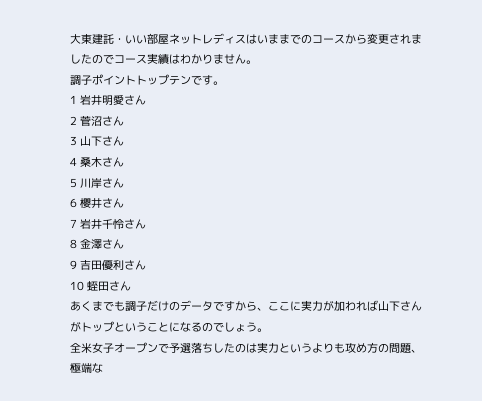大東建託・いい部屋ネットレディスはいままでのコースから変更されましたのでコース実績はわかりません。
調子ポイントトップテンです。
1 岩井明愛さん
2 菅沼さん
3 山下さん
4 桑木さん
5 川岸さん
6 櫻井さん
7 岩井千怜さん
8 金澤さん
9 吉田優利さん
10 蛭田さん
あくまでも調子だけのデータですから、ここに実力が加われば山下さんがトップということになるのでしょう。
全米女子オープンで予選落ちしたのは実力というよりも攻め方の問題、極端な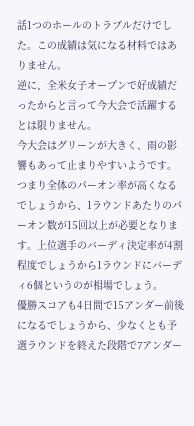話1つのホールのトラブルだけでした。この成績は気になる材料ではありません。
逆に、全米女子オープンで好成績だったからと言って今大会で活躍するとは限りません。
今大会はグリーンが大きく、雨の影響もあって止まりやすいようです。つまり全体のパーオン率が高くなるでしょうから、1ラウンドあたりのパーオン数が15回以上が必要となります。上位選手のバーディ決定率が4割程度でしょうから1ラウンドにバーディ6個というのが相場でしょう。
優勝スコアも4日間で15アンダー前後になるでしょうから、少なくとも予選ラウンドを終えた段階で7アンダー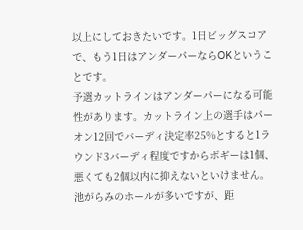以上にしておきたいです。1日ビッグスコアで、もう1日はアンダーパーならOKということです。
予選カットラインはアンダーパーになる可能性があります。カットライン上の選手はパーオン12回でバーディ決定率25%とすると1ラウンド3バーディ程度ですからボギーは1個、悪くても2個以内に抑えないといけません。
池がらみのホールが多いですが、距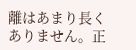離はあまり長くありません。正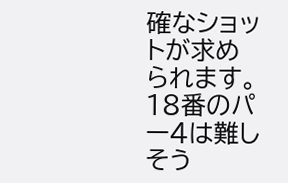確なショットが求められます。18番のパー4は難しそう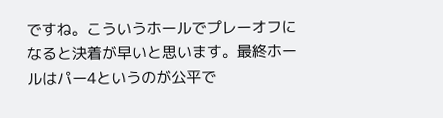ですね。こういうホールでプレーオフになると決着が早いと思います。最終ホールはパー4というのが公平で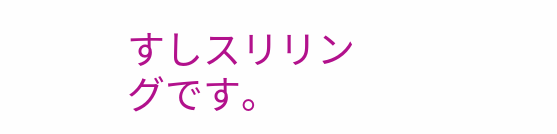すしスリリングです。